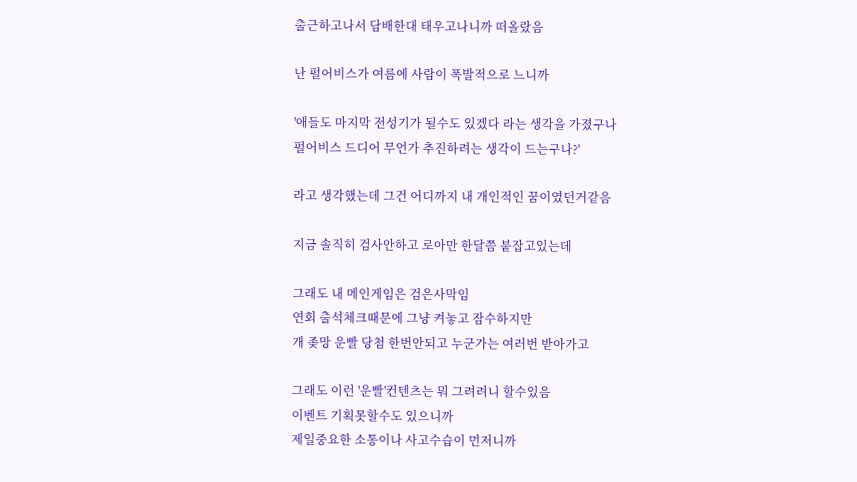출근하고나서 담배한대 태우고나니까 떠올랐음

난 펄어비스가 여름에 사람이 폭발적으로 느니까

'애들도 마지막 전성기가 될수도 있겠다 라는 생각을 가졌구나
펄어비스 드디어 무언가 추진하려는 생각이 드는구나?'

라고 생각했는데 그건 어디까지 내 개인적인 꿈이였던거같음

지금 솔직히 검사안하고 로아만 한달쯤 붙잡고있는데

그래도 내 메인게임은 검은사막임
연회 출석체크때문에 그냥 켜놓고 잠수하지만
개 좆망 운빨 당첨 한번안되고 누군가는 여러번 받아가고

그래도 이런 '운빨'컨텐츠는 뭐 그려려니 할수있음
이벤트 기획못할수도 있으니까
제일중요한 소통이나 사고수습이 먼저니까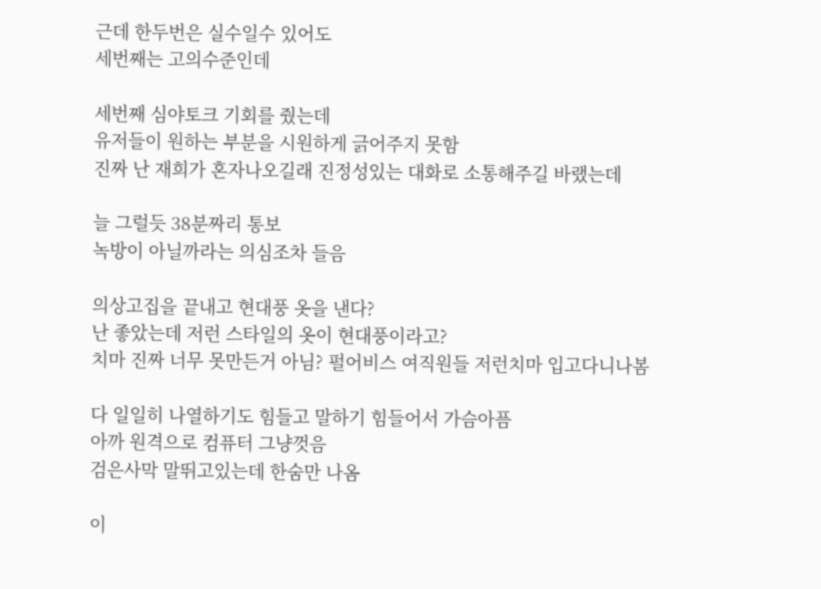근데 한두번은 실수일수 있어도
세번째는 고의수준인데

세번째 심야토크 기회를 줬는데
유저들이 원하는 부분을 시원하게 긁어주지 못함
진짜 난 재희가 혼자나오길래 진정성있는 대화로 소통해주길 바랬는데

늘 그럴듯 38분짜리 통보
녹방이 아닐까라는 의심조차 들음

의상고집을 끝내고 현대풍 옷을 낸다?
난 좋았는데 저런 스타일의 옷이 현대풍이라고?
치마 진짜 너무 못만든거 아님? 펄어비스 여직원들 저런치마 입고다니나봄

다 일일히 나열하기도 힘들고 말하기 힘들어서 가슴아픔
아까 원격으로 컴퓨터 그냥껏음
검은사막 말뛰고있는데 한숨만 나옴

이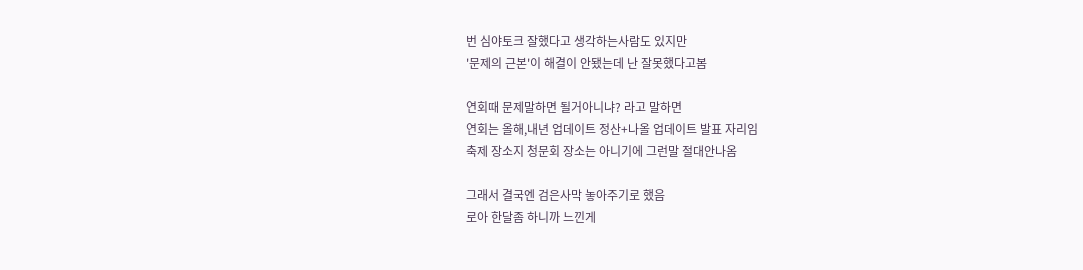번 심야토크 잘했다고 생각하는사람도 있지만
'문제의 근본'이 해결이 안됐는데 난 잘못했다고봄

연회때 문제말하면 될거아니냐? 라고 말하면
연회는 올해,내년 업데이트 정산+나올 업데이트 발표 자리임
축제 장소지 청문회 장소는 아니기에 그런말 절대안나옴

그래서 결국엔 검은사막 놓아주기로 했음
로아 한달좀 하니까 느낀게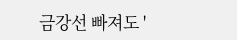금강선 빠져도 '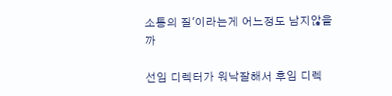소통의 질'이라는게 어느정도 남지않을까

선임 디렉터가 워낙잘해서 후임 디렉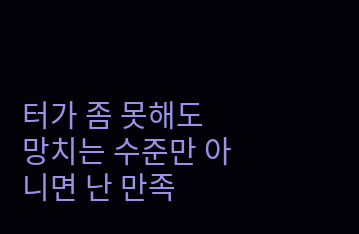터가 좀 못해도
망치는 수준만 아니면 난 만족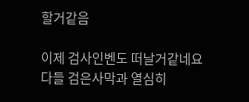할거같음

이제 검사인벤도 떠날거같네요
다들 검은사막과 열심히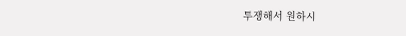투쟁해서 원하시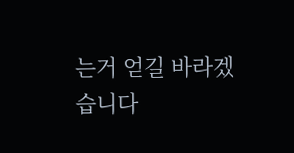는거 얻길 바라겠습니다